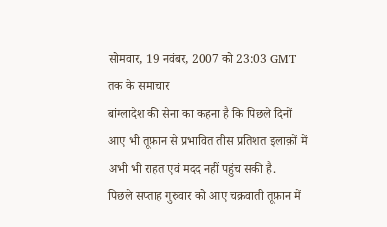सोमवार, 19 नवंबर, 2007 को 23:03 GMT तक के समाचार
बांग्लादेश की सेना का कहना है कि पिछले दिनों आए भी तूफ़ान से प्रभावित तीस प्रतिशत इलाक़ों में अभी भी राहत एवं मदद नहीं पहुंच सकी है.
पिछले सप्ताह गुरुवार को आए चक्रवाती तूफ़ान में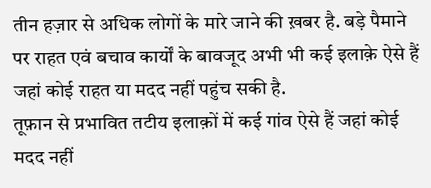तीन हज़ार से अधिक लोगों के मारे जाने की ख़बर है. बड़े पैमाने पर राहत एवं बचाव कार्यों के बावजूद अभी भी कई इलाक़े ऐसे हैं जहां कोई राहत या मदद नहीं पहुंच सकी है.
तूफ़ान से प्रभावित तटीय इलाक़ों में कई गांव ऐसे हैं जहां कोई मदद नहीं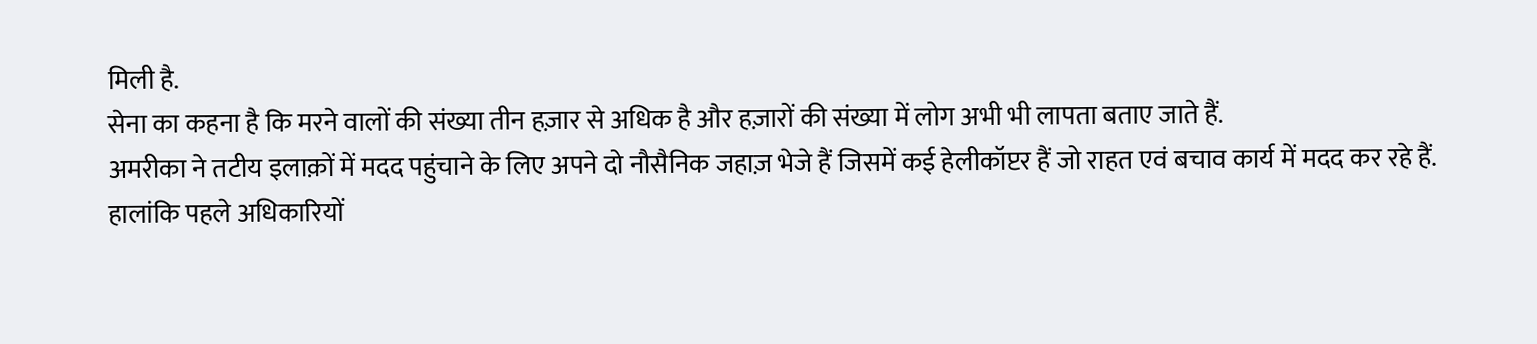मिली है.
सेना का कहना है कि मरने वालों की संख्या तीन हज़ार से अधिक है और हज़ारों की संख्या में लोग अभी भी लापता बताए जाते हैं.
अमरीका ने तटीय इलाक़ों में मदद पहुंचाने के लिए अपने दो नौसैनिक जहाज़ भेजे हैं जिसमें कई हेलीकॉप्टर हैं जो राहत एवं बचाव कार्य में मदद कर रहे हैं.
हालांकि पहले अधिकारियों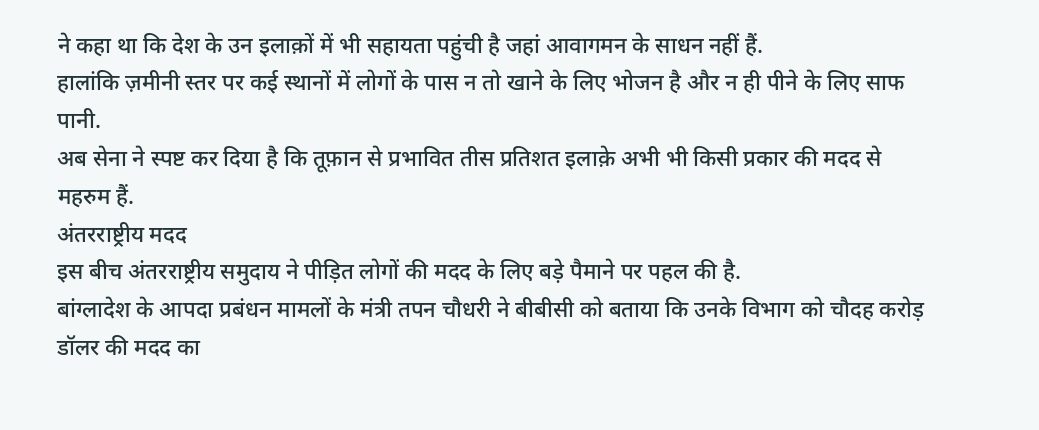ने कहा था कि देश के उन इलाक़ों में भी सहायता पहुंची है जहां आवागमन के साधन नहीं हैं.
हालांकि ज़मीनी स्तर पर कई स्थानों में लोगों के पास न तो खाने के लिए भोजन है और न ही पीने के लिए साफ पानी.
अब सेना ने स्पष्ट कर दिया है कि तूफ़ान से प्रभावित तीस प्रतिशत इलाक़े अभी भी किसी प्रकार की मदद से महरुम हैं.
अंतरराष्ट्रीय मदद
इस बीच अंतरराष्ट्रीय समुदाय ने पीड़ित लोगों की मदद के लिए बड़े पैमाने पर पहल की है.
बांग्लादेश के आपदा प्रबंधन मामलों के मंत्री तपन चौधरी ने बीबीसी को बताया कि उनके विभाग को चौदह करोड़ डॉलर की मदद का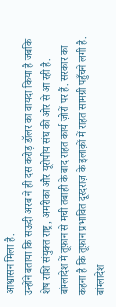आश्वासन मिला है.
उन्होंने बताया कि सऊदी अरब ने ही दस करोड़ डॉलर का वायदा किया है जबकि शेष राशि संयुक्त राष्ट्र, अमरीका और यूरोपीय संघ की ओर से आ रही है.
बांग्लादेश में तूफ़ान से मची तबाही के बाद राहत कार्य ज़ोरों पर हैं. सरकार का कहना है कि तूफ़ान प्रभावित दूरदराज़ के इलाक़ों में राहत सामग्री पहुँचने लगी है.
बांग्लादेश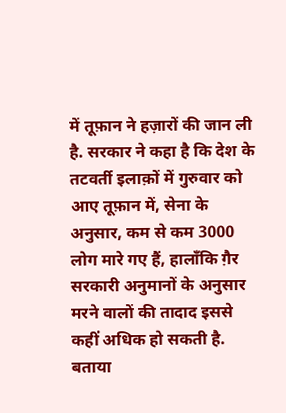में तूफ़ान ने हज़ारों की जान ली है. सरकार ने कहा है कि देश के तटवर्ती इलाक़ों में गुरुवार को आए तूफ़ान में, सेना के अनुसार, कम से कम 3000 लोग मारे गए हैं, हालाँकि ग़ैर सरकारी अनुमानों के अनुसार मरने वालों की तादाद इससे कहीं अधिक हो सकती है.
बताया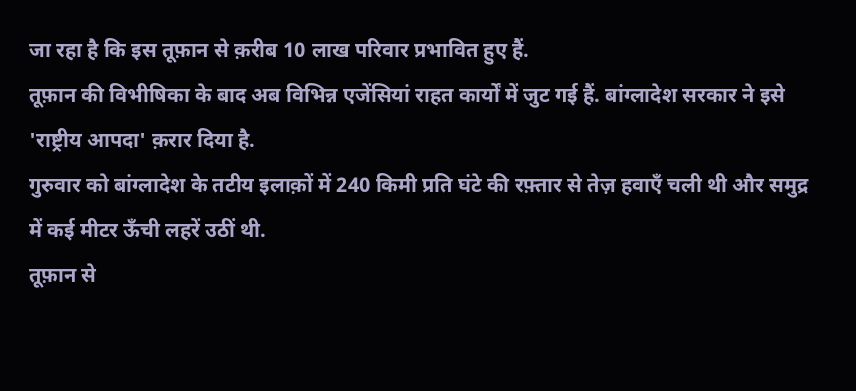जा रहा है कि इस तूफ़ान से क़रीब 10 लाख परिवार प्रभावित हुए हैं.
तूफ़ान की विभीषिका के बाद अब विभिन्न एजेंसियां राहत कार्यों में जुट गई हैं. बांग्लादेश सरकार ने इसे 'राष्ट्रीय आपदा' क़रार दिया है.
गुरुवार को बांग्लादेश के तटीय इलाक़ों में 240 किमी प्रति घंटे की रफ़्तार से तेज़ हवाएँ चली थी और समुद्र में कई मीटर ऊँची लहरें उठीं थी.
तूफ़ान से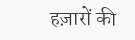हज़ारों की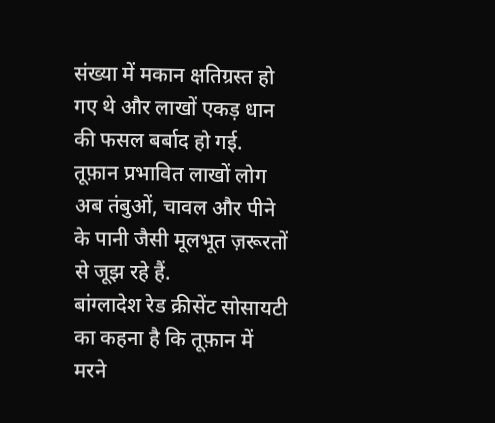संख्या में मकान क्षतिग्रस्त हो गए थे और लाखों एकड़ धान की फसल बर्बाद हो गई.
तूफ़ान प्रभावित लाखों लोग अब तंबुओं, चावल और पीने के पानी जैसी मूलभूत ज़रूरतों से जूझ रहे हैं.
बांग्लादेश रेड क्रीसेंट सोसायटी का कहना है कि तूफ़ान में मरने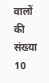वालों की संख्या 10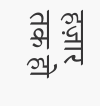हज़ार तक हो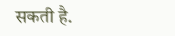सकती है.